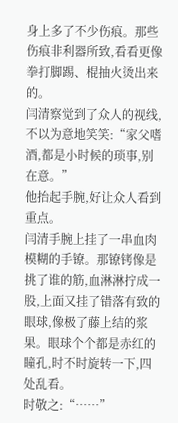身上多了不少伤痕。那些伤痕非利器所致,看看更像拳打脚踢、棍抽火烫出来的。
闫清察觉到了众人的视线,不以为意地笑笑:“家父嗜酒,都是小时候的琐事,别在意。”
他抬起手腕,好让众人看到重点。
闫清手腕上挂了一串血肉模糊的手镣。那镣铐像是挑了谁的筋,血淋淋拧成一股,上面又挂了错落有致的眼球,像极了藤上结的浆果。眼球个个都是赤红的瞳孔,时不时旋转一下,四处乱看。
时敬之:“……”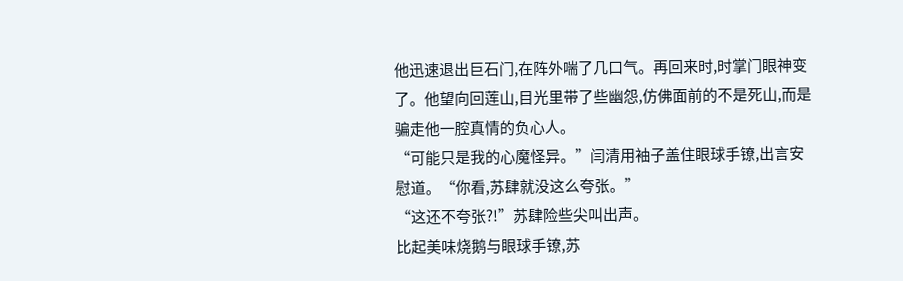他迅速退出巨石门,在阵外喘了几口气。再回来时,时掌门眼神变了。他望向回莲山,目光里带了些幽怨,仿佛面前的不是死山,而是骗走他一腔真情的负心人。
“可能只是我的心魔怪异。”闫清用袖子盖住眼球手镣,出言安慰道。“你看,苏肆就没这么夸张。”
“这还不夸张?!”苏肆险些尖叫出声。
比起美味烧鹅与眼球手镣,苏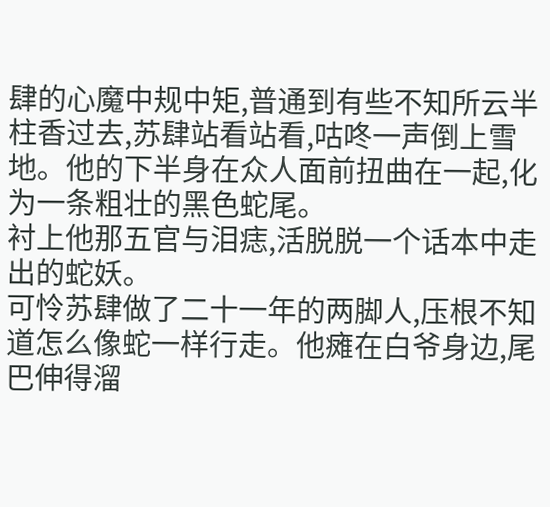肆的心魔中规中矩,普通到有些不知所云半柱香过去,苏肆站看站看,咕咚一声倒上雪地。他的下半身在众人面前扭曲在一起,化为一条粗壮的黑色蛇尾。
衬上他那五官与泪痣,活脱脱一个话本中走出的蛇妖。
可怜苏肆做了二十一年的两脚人,压根不知道怎么像蛇一样行走。他瘫在白爷身边,尾巴伸得溜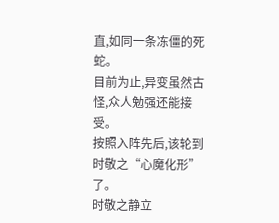直,如同一条冻僵的死蛇。
目前为止,异变虽然古怪,众人勉强还能接受。
按照入阵先后,该轮到时敬之“心魔化形”了。
时敬之静立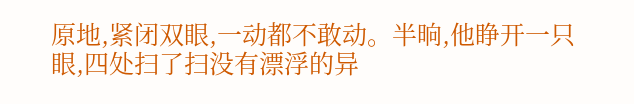原地,紧闭双眼,一动都不敢动。半晌,他睁开一只眼,四处扫了扫没有漂浮的异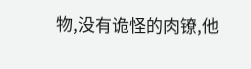物,没有诡怪的肉镣,他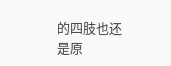的四肢也还是原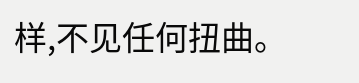样,不见任何扭曲。